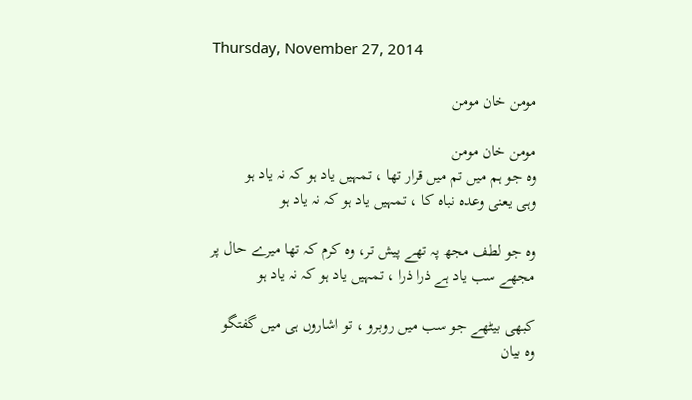Thursday, November 27, 2014

مومن خان مومن

مومن خان مومن
وہ جو ہم میں تم میں قرار تھا ، تمہیں یاد ہو کہ نہ یاد ہو
وہی یعنی وعدہ نباہ کا ، تمہیں یاد ہو کہ نہ یاد ہو

وہ جو لطف مجھ پہ تھے پیش تر، وہ کرم کہ تھا میرے حال پر
مجھے سب یاد ہے ذرا ذرا ، تمہیں یاد ہو کہ نہ یاد ہو

کبھی بیٹھے جو سب میں روبرو ، تو اشاروں ہی میں گفتگو
وہ بیان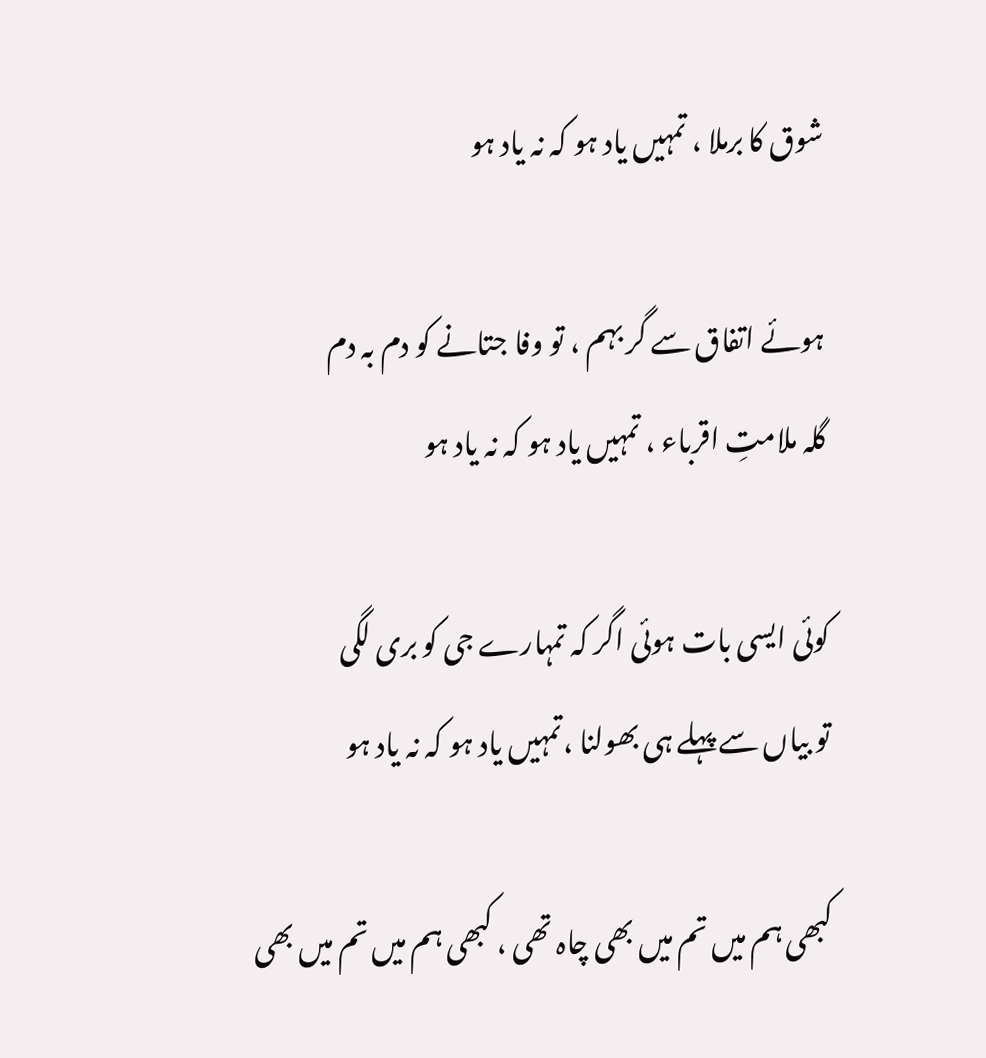شوق کا برملا ، تمہیں یاد ہو کہ نہ یاد ہو

ہوئے اتفاق سے گر بہم ، تو وفا جتانے کو دم بہ دم
گلہ ملامتِ اقرباء ، تمہیں یاد ہو کہ نہ یاد ہو

کوئی ایسی بات ہوئی اگر کہ تمہارے جی کو بری لگی
تو بیاں سے پہلے ہی بھولنا ،تمہیں یاد ہو کہ نہ یاد ہو

کبھی ہم میں تم میں بھی چاہ تھی ، کبھی ہم میں تم میں بھی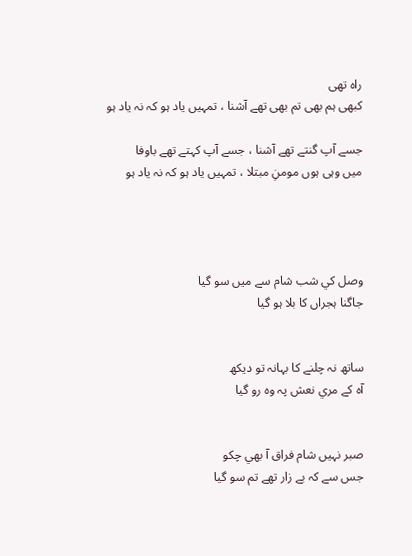راہ تھی
کبھی ہم بھی تم بھی تھے آشنا ، تمہیں یاد ہو کہ نہ یاد ہو

جسے آپ گنتے تھے آشنا ، جسے آپ کہتے تھے باوفا
میں وہی ہوں مومنِ مبتلا ، تمہیں یاد ہو کہ نہ یاد ہو




وصل کي شب شام سے ميں سو گيا
جاگنا ہجراں کا بلا ہو گيا


ساتھ نہ چلنے کا بہانہ تو ديکھ
آہ کے مري نعش پہ وہ رو گيا


صبر نہيں شام فراق آ بھي چکو
جس سے کہ بے زار تھے تم سو گيا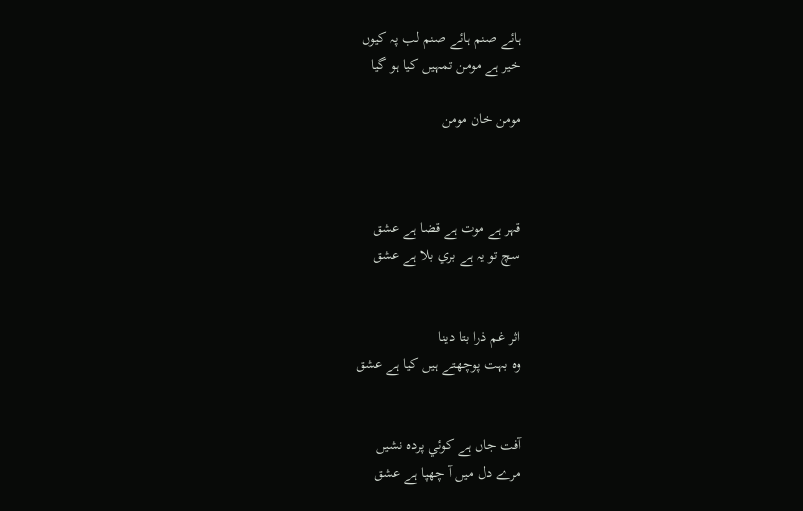ہائے صنم ہائے صنم لب پہ کيوں
خير ہے مومن تمہيں کيا ہو گيا

مومن خان مومن



قہر ہے موت ہے قضا ہے عشق
سچ تو يہ ہے بري بلا ہے عشق


اثر غم ذرا بتا دينا
وہ بہت پوچھتے ہيں کيا ہے عشق


آفت جاں ہے کوئي پردہ نشيں
مرے دل ميں آ چھپا ہے عشق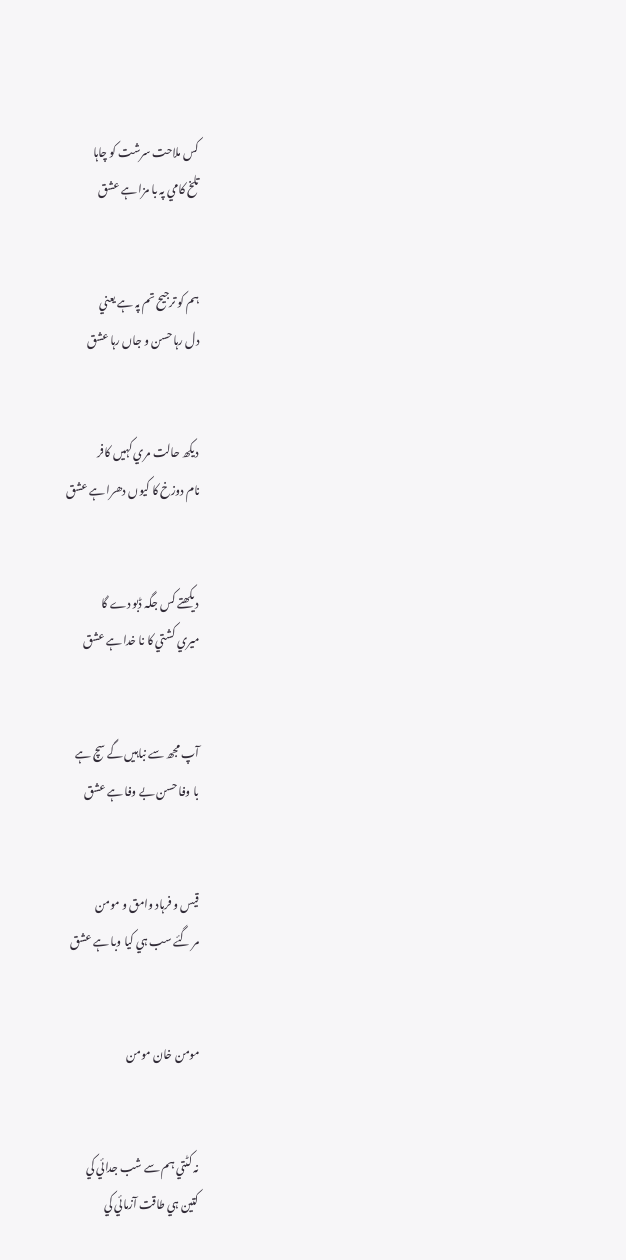کس ملاحت سرشت کو چاہا
تلخ کامي پہ با مزا ہے عشق


ہم کو ترجيح تم پہ ہے يعني
دل رہا حسن و جاں رہا عشق


ديکھ حالت مري کہيں کافر
نام دوزخ کا کيوں دھرا ہے عشق


ديکھتے کس جگہ ڈبو دے گا
ميري کشتي کا نا خدا ہے عشق


آپ مجھ سے نباہيں گے سچ ہے
با وفا حسن بے وفا ہے عشق


قيس و فرہاد وامق و مومن
مر گئے سب ہي کيا وبا ہے عشق


مومن خان مومن


نہ کٹتي ہم سے شب جدائي کي
کتين ہي طاقت آزمائي کي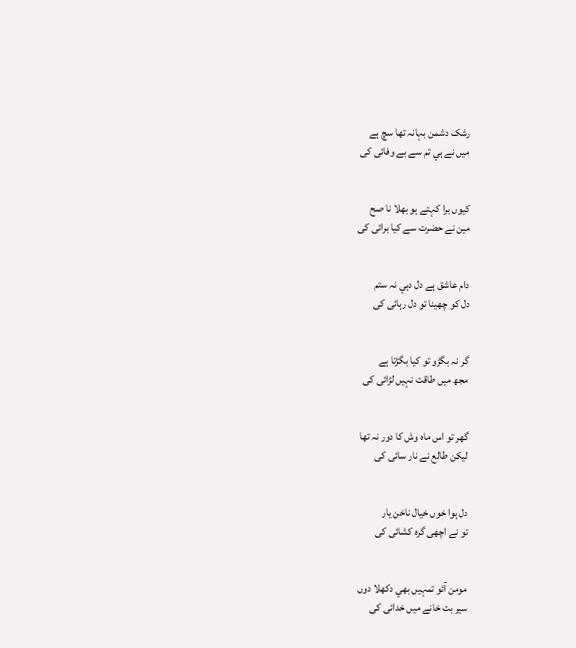رشک دشمن بہانہ تھا سچ ہے
ميں نے ہي تم سے بے وفائی کی


کيوں برا کہتے ہو بھلا نا صح
مين نے حضرت سے کيا برائی کی


دام عاشق ہے دل دہي نہ ستم
دل کو چھينا تو دل رہائی کی


گر نہ بگڑو تو کيا بگڑتا ہے
مجھ ميں طاقت نہيں لڑائی کی


گھر تو اس ماہ وش کا دور نہ تھا
ليکن طالع نے نار سائی کی


دل ہوا خوں خيال ناخن يار
تو نے اچھی گرہ کشائی کی


مومن آئو تمہيں بھي دکھلا دوں
سير بت خانے ميں خدائی کی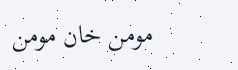مومن خان مومن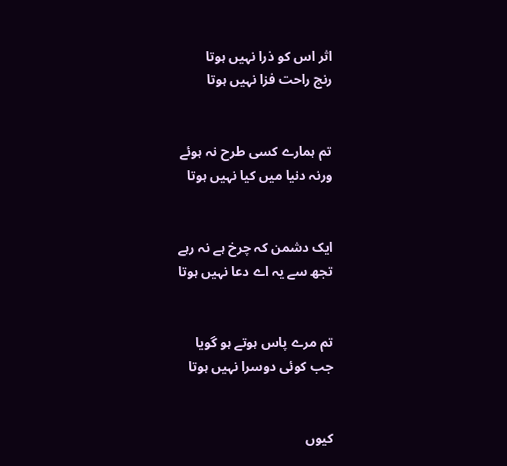اثر اس کو ذرا نہیں ہوتا
رنج راحت فزا نہیں ہوتا


تم ہمارے کسی طرح نہ ہوئے
ورنہ دنیا میں کیا نہیں ہوتا


ایک دشمن کہ چرخ ہے نہ رہے
تجھ سے یہ اے دعا نہیں ہوتا


تم مرے پاس ہوتے ہو گویا
جب کوئی دوسرا نہیں ہوتا


کیوں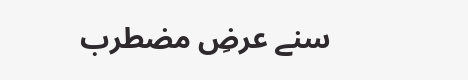سنے عرضِ مضطرب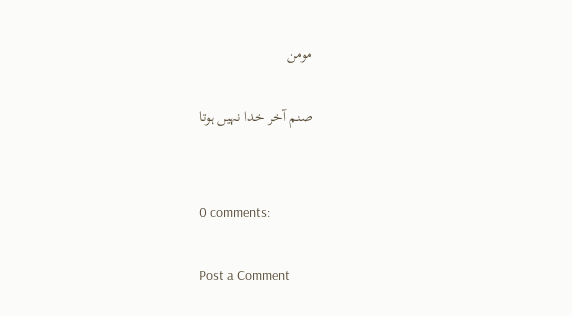مومن

صنم آخر خدا نہیں ہوتا


0 comments:

Post a Comment